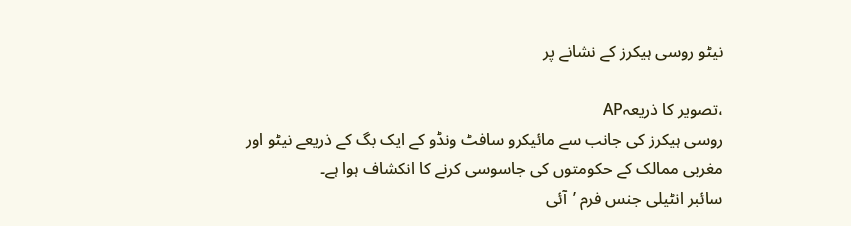نیٹو روسی ہیکرز کے نشانے پر

،تصویر کا ذریعہAP
روسی ہیکرز کی جانب سے مائیکرو سافٹ ونڈو کے ایک بگ کے ذریعے نیٹو اور مغربی ممالک کے حکومتوں کی جاسوسی کرنے کا انکشاف ہوا ہے۔
سائبر انٹیلی جنس فرم ’آئی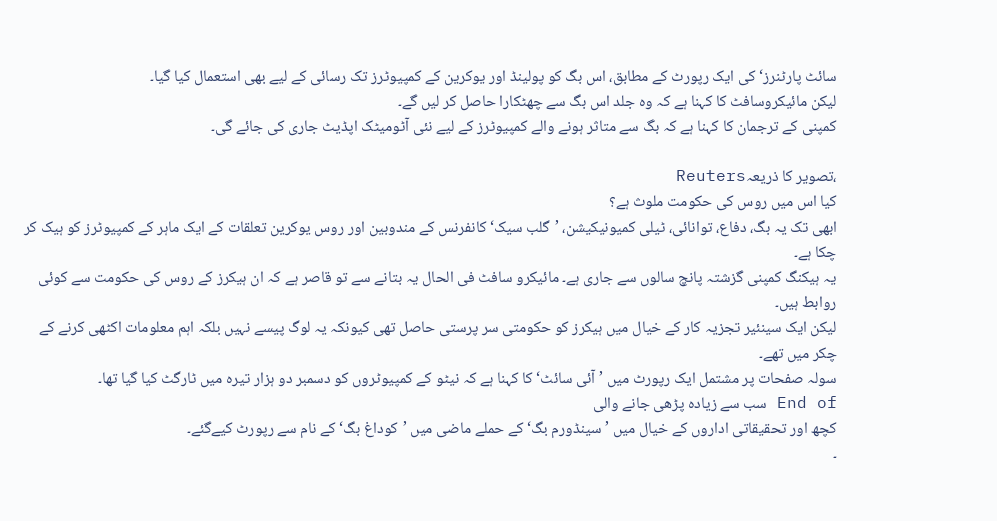سائٹ پارٹنرز‘ کی ایک رپورٹ کے مطابق، اس بگ کو پولینڈ اور یوکرین کے کمپیوٹرز تک رسائی کے لیے بھی استعمال کیا گیا۔
لیکن مائیکروسافٹ کا کہنا ہے کہ وہ جلد اس بگ سے چھٹکارا حاصل کر لیں گے۔
کمپنی کے ترجمان کا کہنا ہے کہ بگ سے متاثر ہونے والے کمپیوٹرز کے لیے نئی آٹومیٹک اپڈیٹ جاری کی جائے گی۔

،تصویر کا ذریعہReuters
کیا اس میں روس کی حکومت ملوث ہے؟
ابھی تک یہ بگ، دفاع، توانائی، ٹیلی کمیونیکیشن، ’گلب سیک‘ کانفرنس کے مندوبین اور روس یوکرین تعلقات کے ایک ماہر کے کمپیوٹرز کو ہیک کر چکا ہے۔
یہ ہیکنگ کمپنی گزشتہ پانچ سالوں سے جاری ہے۔ مائیکرو سافٹ فی الحال یہ بتانے سے تو قاصر ہے کہ ان ہیکرز کے روس کی حکومت سے کوئی روابط ہیں۔
لیکن ایک سینئیر تجزیہ کار کے خیال میں ہیکرز کو حکومتی سر پرستی حاصل تھی کیونکہ یہ لوگ پیسے نہیں بلکہ اہم معلومات اکٹھی کرنے کے چکر میں تھے۔
سولہ صفحات پر مشتمل ایک رپورٹ میں ’آئی سائٹ‘ کا کہنا ہے کہ نیٹو کے کمپیوٹروں کو دسمبر دو ہزار تیرہ میں ٹارگٹ کیا گیا تھا۔
End of سب سے زیادہ پڑھی جانے والی
کچھ اور تحقیقاتی اداروں کے خیال میں ’سینڈورم بگ‘ کے حملے ماضی میں ’کوداغ بگ‘ کے نام سے رپورٹ کیےگئے۔
۔